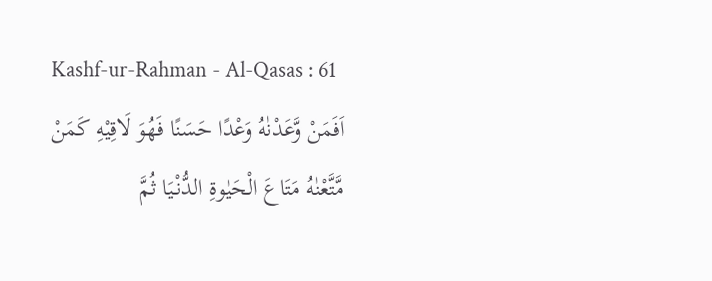Kashf-ur-Rahman - Al-Qasas : 61
اَفَمَنْ وَّعَدْنٰهُ وَعْدًا حَسَنًا فَهُوَ لَاقِیْهِ كَمَنْ مَّتَّعْنٰهُ مَتَاعَ الْحَیٰوةِ الدُّنْیَا ثُمَّ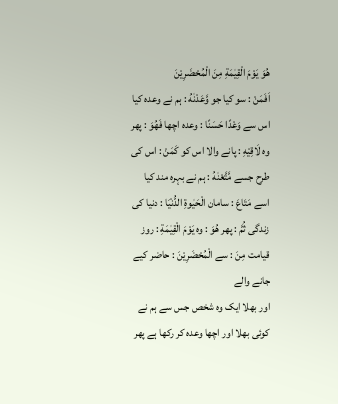هُوَ یَوْمَ الْقِیٰمَةِ مِنَ الْمُحْضَرِیْنَ
اَفَمَنْ : سو کیا جو وَّعَدْنٰهُ : ہم نے وعدہ کیا اس سے وَعْدًا حَسَنًا : وعدہ اچھا فَهُوَ : پھر وہ لَاقِيْهِ : پانے والا اس کو كَمَنْ : اس کی طرح جسے مَّتَّعْنٰهُ : ہم نے بہرہ مند کیا اسے مَتَاعَ : سامان الْحَيٰوةِ الدُّنْيَا : دنیا کی زندگی ثُمَّ : پھر هُوَ : وہ يَوْمَ الْقِيٰمَةِ : روز قیامت مِنَ : سے الْمُحْضَرِيْنَ : حاضر کیے جانے والے
اور بھلا ایک وہ شخص جس سے ہم نے کوئی بھلا اور اچھا وعدہ کر رکھا ہے پھر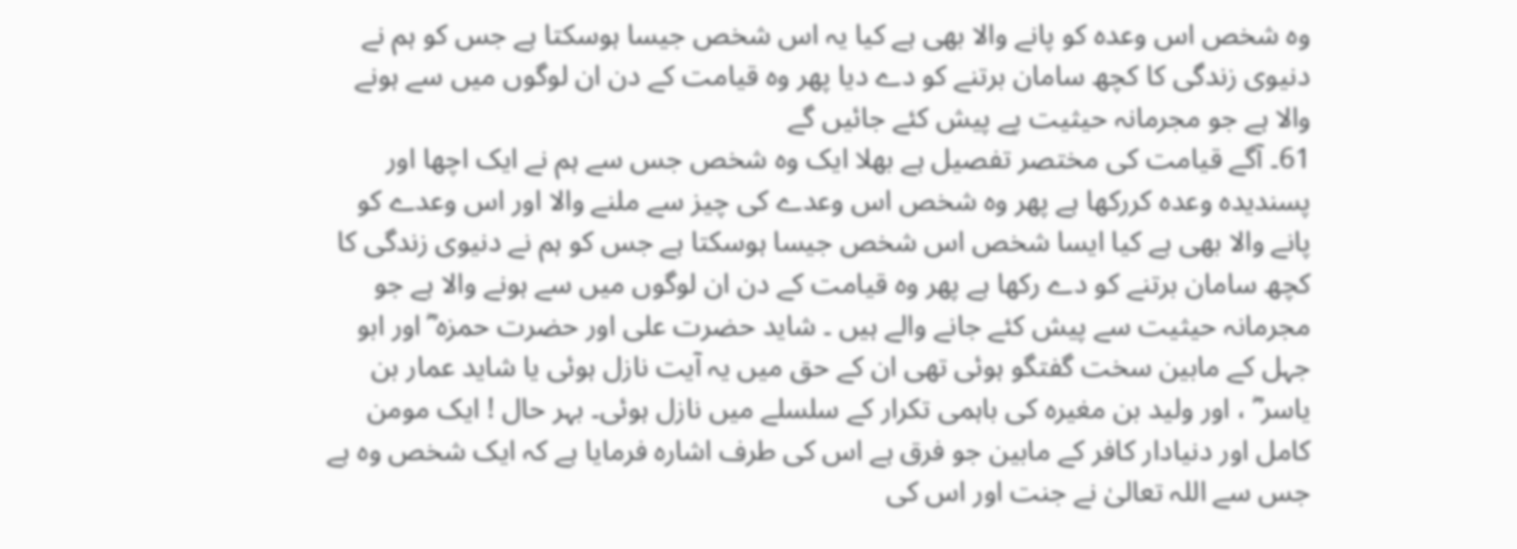وہ شخص اس وعدہ کو پانے والا بھی ہے کیا یہ اس شخص جیسا ہوسکتا ہے جس کو ہم نے دنیوی زندگی کا کچھ سامان برتنے کو دے دیا پھر وہ قیامت کے دن ان لوگوں میں سے ہونے والا ہے جو مجرمانہ حیثیت پے پیش کئے جائیں گے
61۔ آگے قیامت کی مختصر تفصیل ہے بھلا ایک وہ شخص جس سے ہم نے ایک اچھا اور پسندیدہ وعدہ کررکھا ہے پھر وہ شخص اس وعدے کی چیز سے ملنے والا اور اس وعدے کو پانے والا بھی ہے کیا ایسا شخص اس شخص جیسا ہوسکتا ہے جس کو ہم نے دنیوی زندگی کا کچھ سامان برتنے کو دے رکھا ہے پھر وہ قیامت کے دن ان لوگوں میں سے ہونے والا ہے جو مجرمانہ حیثیت سے پیش کئے جانے والے ہیں ۔ شاید حضرت علی اور حضرت حمزہ ؓ اور ابو جہل کے مابین سخت گفتگو ہوئی تھی ان کے حق میں یہ آیت نازل ہوئی یا شاید عمار بن یاسر ؓ ، اور ولید بن مغیرہ کی باہمی تکرار کے سلسلے میں نازل ہوئی۔ بہر حال ! ایک مومن کامل اور دنیادار کافر کے مابین جو فرق ہے اس کی طرف اشارہ فرمایا ہے کہ ایک شخص وہ ہے جس سے اللہ تعالیٰ نے جنت اور اس کی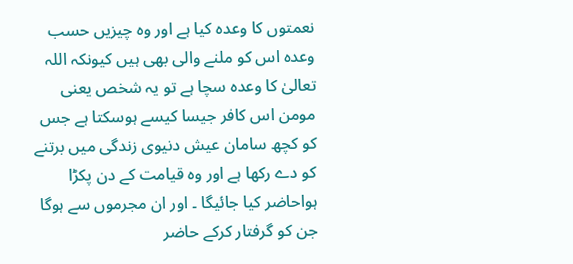نعمتوں کا وعدہ کیا ہے اور وہ چیزیں حسب وعدہ اس کو ملنے والی بھی ہیں کیونکہ اللہ تعالیٰ کا وعدہ سچا ہے تو یہ شخص یعنی مومن اس کافر جیسا کیسے ہوسکتا ہے جس کو کچھ سامان عیش دنیوی زندگی میں برتنے کو دے رکھا ہے اور وہ قیامت کے دن پکڑا ہواحاضر کیا جائیگا ۔ اور ان مجرموں سے ہوگا جن کو گرفتار کرکے حاضر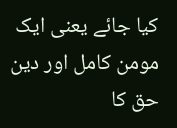کیا جائے یعنی ایک مومن کامل اور دین حق کا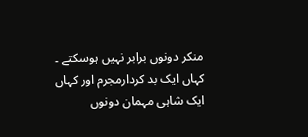منکر دونوں برابر نہیں ہوسکتے ۔ کہاں ایک بد کردارمجرم اور کہاں ایک شاہی مہمان دونوں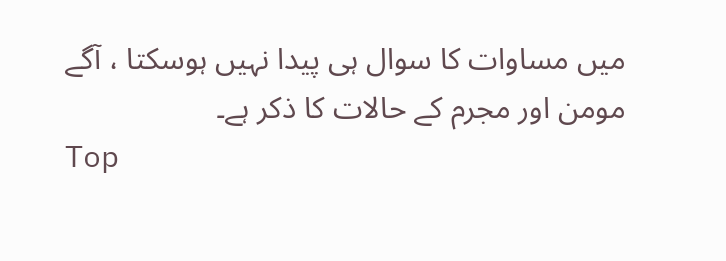میں مساوات کا سوال ہی پیدا نہیں ہوسکتا ، آگے مومن اور مجرم کے حالات کا ذکر ہے۔
Top